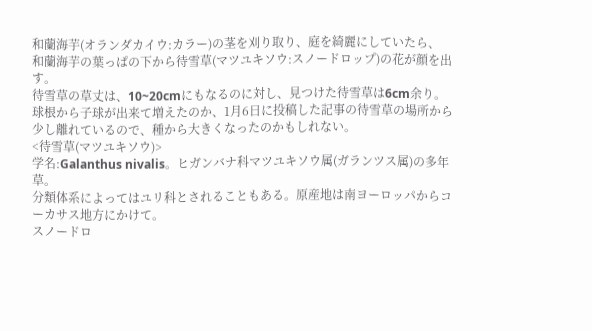和蘭海芋(オランダカイウ:カラー)の茎を刈り取り、庭を綺麗にしていたら、
和蘭海芋の葉っぱの下から待雪草(マツユキソウ:スノードロップ)の花が顔を出す。
待雪草の草丈は、10~20cmにもなるのに対し、見つけた待雪草は6cm余り。
球根から子球が出来て増えたのか、1月6日に投稿した記事の待雪草の場所から
少し離れているので、種から大きくなったのかもしれない。
<待雪草(マツユキソウ)>
学名:Galanthus nivalis。ヒガンバナ科マツユキソウ属(ガランツス属)の多年草。
分類体系によってはユリ科とされることもある。原産地は南ヨーロッパからコーカサス地方にかけて。
スノードロ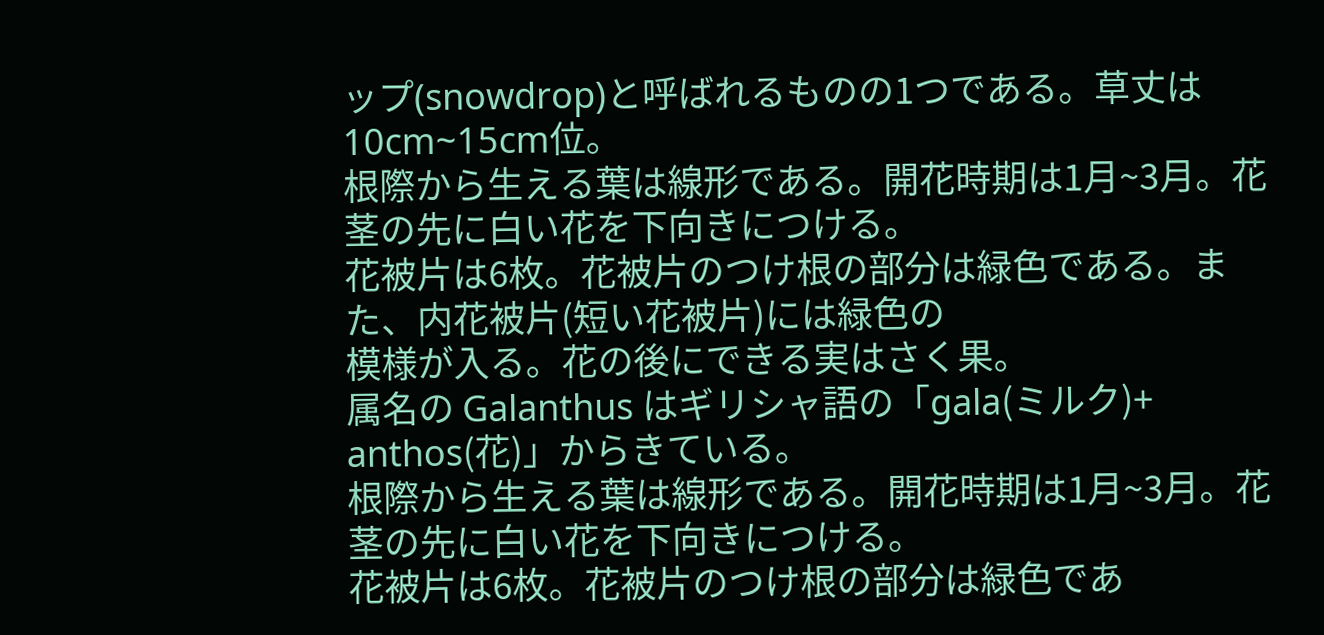ップ(snowdrop)と呼ばれるものの1つである。草丈は10cm~15cm位。
根際から生える葉は線形である。開花時期は1月~3月。花茎の先に白い花を下向きにつける。
花被片は6枚。花被片のつけ根の部分は緑色である。また、内花被片(短い花被片)には緑色の
模様が入る。花の後にできる実はさく果。
属名の Galanthus はギリシャ語の「gala(ミルク)+ anthos(花)」からきている。
根際から生える葉は線形である。開花時期は1月~3月。花茎の先に白い花を下向きにつける。
花被片は6枚。花被片のつけ根の部分は緑色であ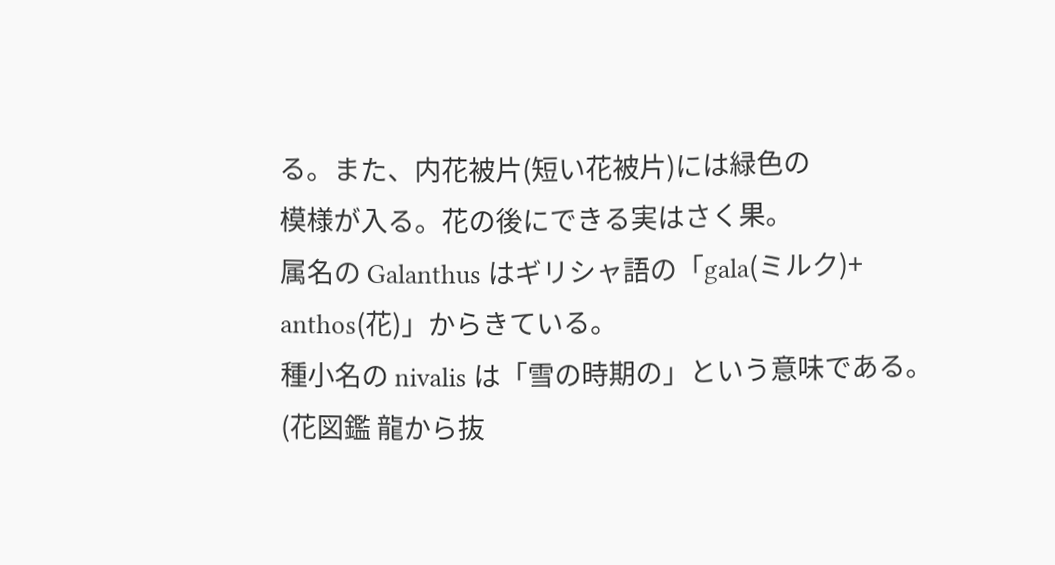る。また、内花被片(短い花被片)には緑色の
模様が入る。花の後にできる実はさく果。
属名の Galanthus はギリシャ語の「gala(ミルク)+ anthos(花)」からきている。
種小名の nivalis は「雪の時期の」という意味である。
(花図鑑 龍から抜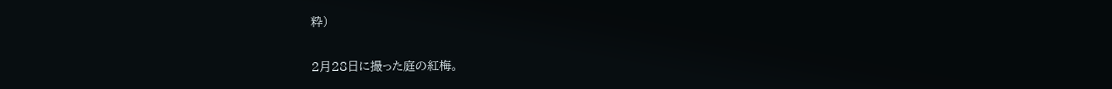粋)

2月28日に撮った庭の紅梅。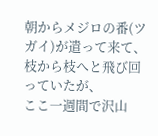朝からメジロの番(ツガイ)が遣って来て、枝から枝へと飛び回っていたが、
ここ一週間で沢山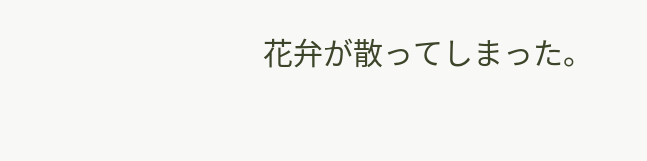花弁が散ってしまった。